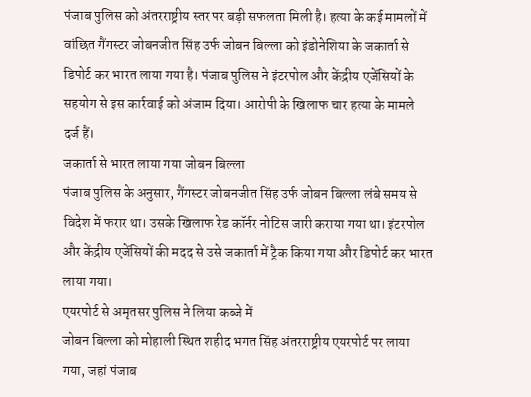पंजाब पुलिस को अंतरराष्ट्रीय स्तर पर बड़ी सफलता मिली है। हत्या के कई मामलों में वांछित गैंगस्टर जोबनजीत सिंह उर्फ जोबन बिल्ला को इंडोनेशिया के जकार्ता से डिपोर्ट कर भारत लाया गया है। पंजाब पुलिस ने इंटरपोल और केंद्रीय एजेंसियों के सहयोग से इस कार्रवाई को अंजाम दिया। आरोपी के खिलाफ चार हत्या के मामले दर्ज हैं।
जकार्ता से भारत लाया गया जोबन बिल्ला
पंजाब पुलिस के अनुसार, गैंगस्टर जोबनजीत सिंह उर्फ जोबन बिल्ला लंबे समय से विदेश में फरार था। उसके खिलाफ रेड कॉर्नर नोटिस जारी कराया गया था। इंटरपोल और केंद्रीय एजेंसियों की मदद से उसे जकार्ता में ट्रैक किया गया और डिपोर्ट कर भारत लाया गया।
एयरपोर्ट से अमृतसर पुलिस ने लिया कब्जे में
जोबन बिल्ला को मोहाली स्थित शहीद भगत सिंह अंतरराष्ट्रीय एयरपोर्ट पर लाया गया, जहां पंजाब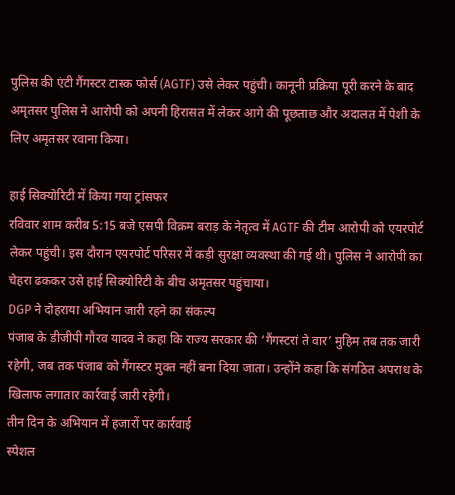पुलिस की एंटी गैंगस्टर टास्क फोर्स (AGTF) उसे लेकर पहुंची। कानूनी प्रक्रिया पूरी करने के बाद अमृतसर पुलिस ने आरोपी को अपनी हिरासत में लेकर आगे की पूछताछ और अदालत में पेशी के लिए अमृतसर रवाना किया।

हाई सिक्योरिटी में किया गया ट्रांसफर
रविवार शाम करीब 5:15 बजे एसपी विक्रम बराड़ के नेतृत्व में AGTF की टीम आरोपी को एयरपोर्ट लेकर पहुंची। इस दौरान एयरपोर्ट परिसर में कड़ी सुरक्षा व्यवस्था की गई थी। पुलिस ने आरोपी का चेहरा ढककर उसे हाई सिक्योरिटी के बीच अमृतसर पहुंचाया।
DGP ने दोहराया अभियान जारी रहने का संकल्प
पंजाब के डीजीपी गौरव यादव ने कहा कि राज्य सरकार की ‘गैंगस्टरां ते वार’ मुहिम तब तक जारी रहेगी, जब तक पंजाब को गैंगस्टर मुक्त नहीं बना दिया जाता। उन्होंने कहा कि संगठित अपराध के खिलाफ लगातार कार्रवाई जारी रहेगी।
तीन दिन के अभियान में हजारों पर कार्रवाई
स्पेशल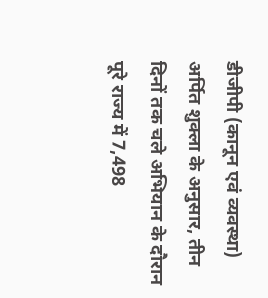डीजीपी (कानून एवं व्यवस्था) अर्पित शुक्ला के अनुसार, तीन दिनों तक चले अभियान के दौरान पूरे राज्य में 7,498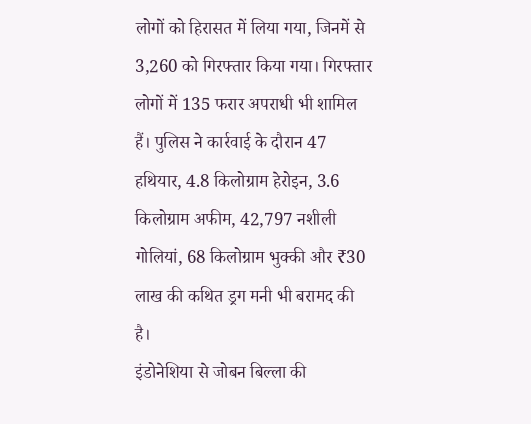लोगों को हिरासत में लिया गया, जिनमें से 3,260 को गिरफ्तार किया गया। गिरफ्तार लोगों में 135 फरार अपराधी भी शामिल हैं। पुलिस ने कार्रवाई के दौरान 47 हथियार, 4.8 किलोग्राम हेरोइन, 3.6 किलोग्राम अफीम, 42,797 नशीली गोलियां, 68 किलोग्राम भुक्की और ₹30 लाख की कथित ड्रग मनी भी बरामद की है।
इंडोनेशिया से जोबन बिल्ला की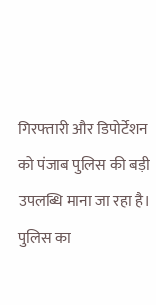गिरफ्तारी और डिपोर्टेशन को पंजाब पुलिस की बड़ी उपलब्धि माना जा रहा है। पुलिस का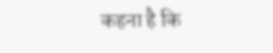कहना है कि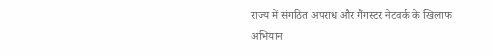राज्य में संगठित अपराध और गैंगस्टर नेटवर्क के खिलाफ अभियान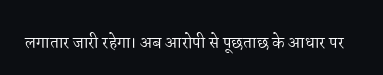लगातार जारी रहेगा। अब आरोपी से पूछताछ के आधार पर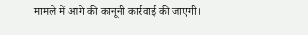मामले में आगे की कानूनी कार्रवाई की जाएगी।